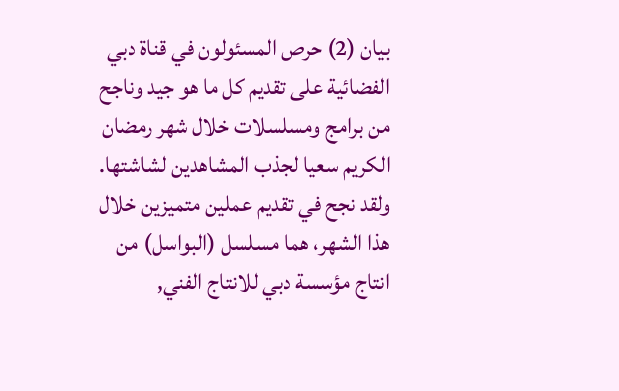بيان (2) حرص المسئولون في قناة دبي الفضائية على تقديم كل ما هو جيد وناجح من برامج ومسلسلات خلال شهر رمضان الكريم سعيا لجذب المشاهدين لشاشتها. ولقد نجح في تقديم عملين متميزين خلال هذا الشهر، هما مسلسل (البواسل) من انتاج مؤسسة دبي للانتاج الفني,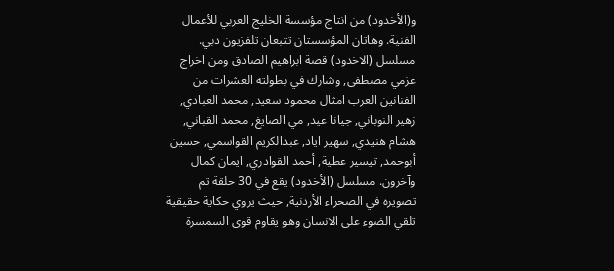و(الأخدود) من انتاج مؤسسة الخليج العربي للأعمال الفنية. وهاتان المؤسستان تتبعان تلفزيون دبي. مسلسل (الاخدود) قصة ابراهيم الصادق ومن اخراج عزمي مصطفى, وشارك في بطولته العشرات من الفنانين العرب امثال محمود سعيد, محمد العبادي, زهير النوباني, جيانا عيد, مي الصايغ, محمد القباني, هشام هنيدي, سهير اياد, عبدالكريم القواسمي, حسين أبوحمد, تيسير عطية, أحمد القوادري, ايمان كمال وآخرون. مسلسل (الأخدود) يقع في 30 حلقة تم تصويره في الصحراء الأردنية, حيث يروي حكاية حقيقية تلقي الضوء على الانسان وهو يقاوم قوى السمسرة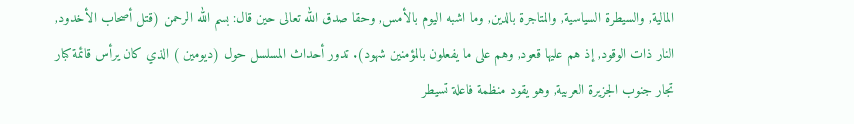المالية, والسيطرة السياسية, والمتاجرة بالدين, وما اشبه اليوم بالأمس, وحقا صدق الله تعالى حين قال: بسم الله الرحمن (قتل أصحاب الأخدود, النار ذات الوقود, إذ هم عليها قعود, وهم على ما يفعلون بالمؤمنين شهود). تدور أحداث المسلسل حول (ديومين ) الذي كان يرأس قائمة كبار تجار جنوب الجزيرة العربية, وهو يقود منظمة فاعلة تسيطر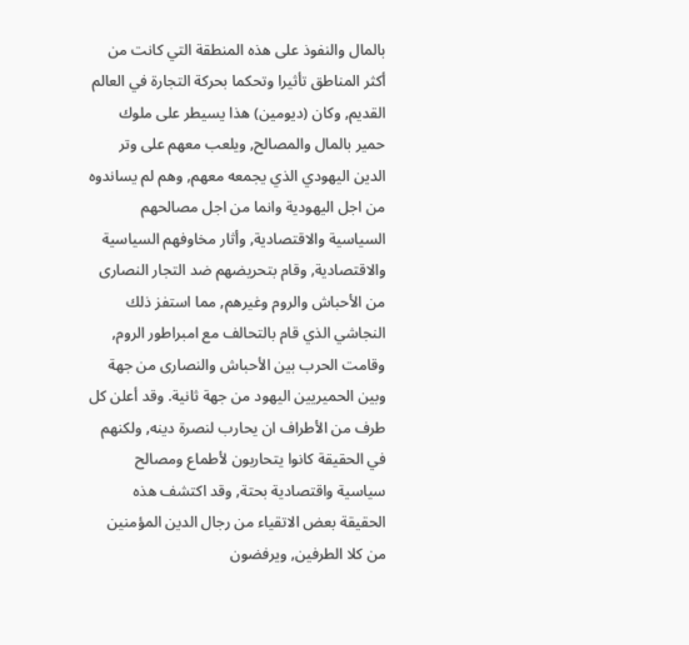بالمال والنفوذ على هذه المنطقة التي كانت من أكثر المناطق تأثيرا وتحكما بحركة التجارة في العالم القديم, وكان (ديومين) هذا يسيطر على ملوك حمير بالمال والمصالح, ويلعب معهم على وتر الدين اليهودي الذي يجمعه معهم, وهم لم يساندوه من اجل اليهودية وانما من اجل مصالحهم السياسية والاقتصادية, وأثار مخاوفهم السياسية والاقتصادية, وقام بتحريضهم ضد التجار النصارى من الأحباش والروم وغيرهم, مما استفز ذلك النجاشي الذي قام بالتحالف مع امبراطور الروم, وقامت الحرب بين الأحباش والنصارى من جهة وبين الحميريين اليهود من جهة ثانية. وقد أعلن كل طرف من الأطراف ان يحارب لنصرة دينه, ولكنهم في الحقيقة كانوا يتحاربون لأطماع ومصالح سياسية واقتصادية بحتة, وقد اكتشف هذه الحقيقة بعض الاتقياء من رجال الدين المؤمنين من كلا الطرفين, ويرفضون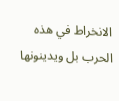الانخراط في هذه الحرب بل ويدينونها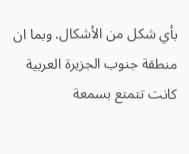بأي شكل من الأشكال. وبما ان منطقة جنوب الجزيرة العربية كانت تتمتع بسمعة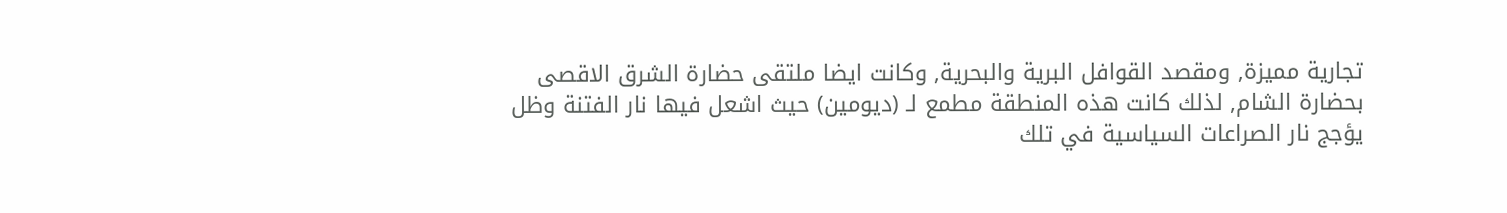تجارية مميزة, ومقصد القوافل البرية والبحرية, وكانت ايضا ملتقى حضارة الشرق الاقصى بحضارة الشام, لذلك كانت هذه المنطقة مطمع لـ (ديومين) حيث اشعل فيها نار الفتنة وظل يؤجج نار الصراعات السياسية في تلك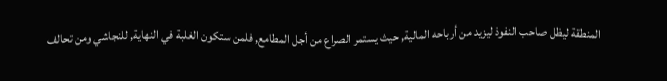المنطقة ليظل صاحب النفوذ ليزيد من أرباحه المالية, حيث يستمر الصراع من أجل المطامع, فلمن ستكون الغلبة في النهاية, للنجاشي ومن تحالف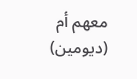معهم أم (ديومين)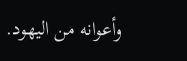وأعوانه من اليهود.